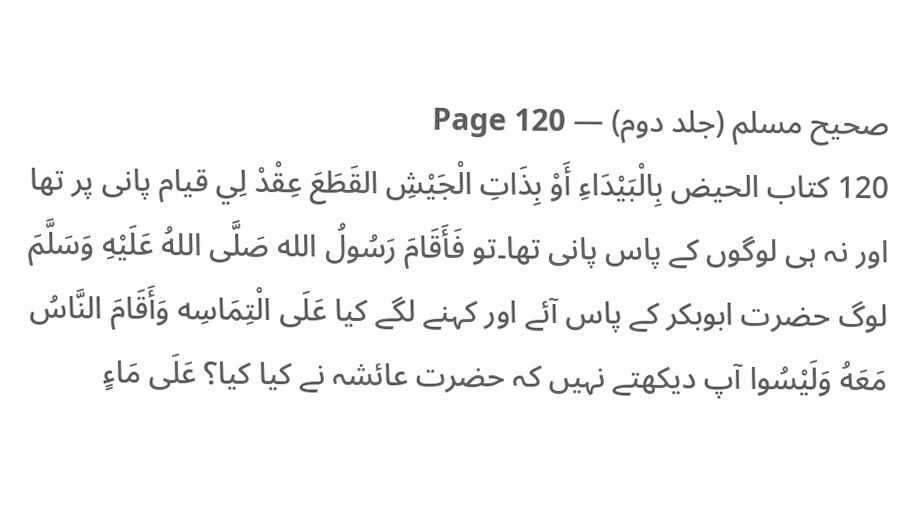صحیح مسلم (جلد دوم) — Page 120
120 كتاب الحيض بِالْبَيْدَاءِ أَوْ بِذَاتِ الْجَيْشِ القَطَعَ عِقْدْ لِي قیام پانی پر تھا اور نہ ہی لوگوں کے پاس پانی تھا۔تو فَأَقَامَ رَسُولُ الله صَلَّى اللهُ عَلَيْهِ وَسَلَّمَ لوگ حضرت ابوبکر کے پاس آئے اور کہنے لگے کیا عَلَى الْتِمَاسِه وَأَقَامَ النَّاسُ مَعَهُ وَلَيْسُوا آپ دیکھتے نہیں کہ حضرت عائشہ نے کیا کیا؟ عَلَى مَاءٍ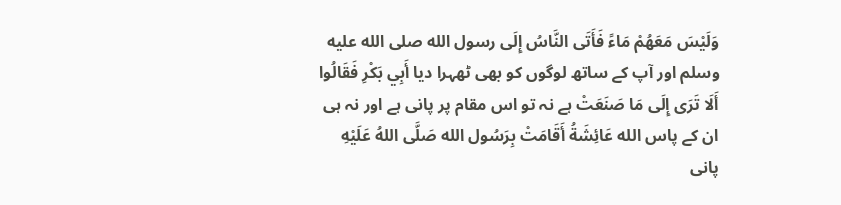وَلَيْسَ مَعَهُمْ مَاءً فَأَتَى النَّاسُ إِلَى رسول الله صلى الله عليه وسلم اور آپ کے ساتھ لوگوں کو بھی ٹھہرا دیا أَبِي بَكْرِ فَقَالُوا أَلَا تَرَى إِلَى مَا صَنَعَتْ ہے نہ تو اس مقام پر پانی ہے اور نہ ہی ان کے پاس الله عَائِشَةُ أَقَامَتْ بِرَسُول الله صَلَّى اللهُ عَلَيْهِ پانی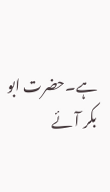ہے۔حضرت ابو بکر آئے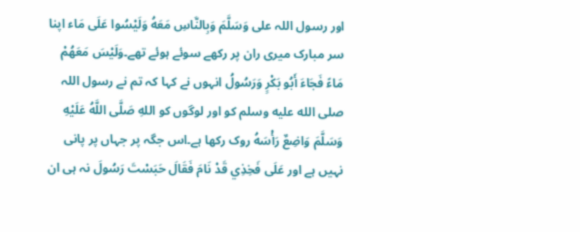اور رسول اللہ علی وَسَلَّمَ وَبِالنَّاسِ مَعَهُ وَلَيْسُوا عَلَى مَاء اپنا سر مبارک میری ران پر رکھے سوئے ہوئے تھے۔وَلَيْسَ مَعَهُمْ مَاءً فَجَاءَ أَبُو بَكْرٍ وَرَسُولُ انہوں نے کہا کہ تم نے رسول اللہ صلى الله عليه وسلم کو اور لوگوں کو اللهِ صَلَّى اللَّهُ عَلَيْهِ وَسَلَّمَ وَاضِعٌ رَأْسَهُ روک رکھا ہے۔اس جگہ پر جہاں پر پانی نہیں ہے اور عَلَى فَخِذِي قَدْ نَامَ فَقَالَ حَبَسْتَ رَسُولَ نہ ہی ان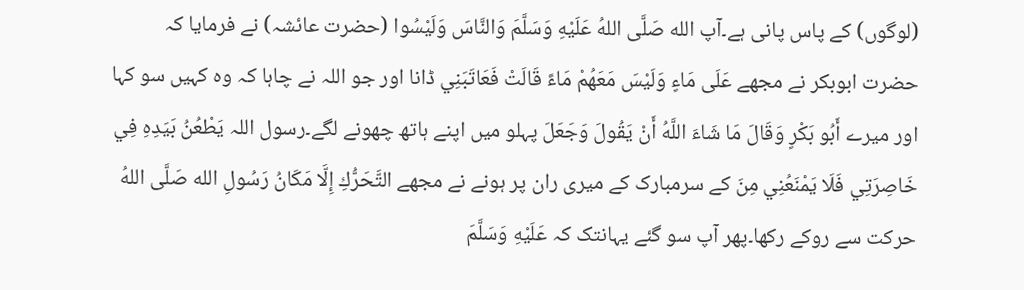(لوگوں) کے پاس پانی ہے۔آپ الله صَلَّى اللهُ عَلَيْهِ وَسَلَّمَ وَالنَّاسَ وَلَيْسُوا (حضرت عائشہ) نے فرمایا کہ حضرت ابوبکر نے مجھے عَلَى مَاءٍ وَلَيْسَ مَعَهُمْ مَاءً قَالَتْ فَعَاتَبَنِي ڈانا اور جو اللہ نے چاہا کہ وہ کہیں سو کہا اور میرے أَبُو بَكْرٍ وَقَالَ مَا شَاءَ اللَّهُ أَنْ يَقُولَ وَجَعَلَ پہلو میں اپنے ہاتھ چھونے لگے۔رسول اللہ يَطْعُنُ بَيَدِهِ فِي خَاصِرَتِي فَلَا يَمْنَعُنِي مِنَ کے سرمبارک کے میری ران پر ہونے نے مجھے التَّحَرُّكِ إِلَّا مَكَانُ رَسُولِ الله صَلَّى اللهُ حرکت سے روکے رکھا۔پھر آپ سو گئے یہانتک کہ عَلَيْهِ وَسَلَّمَ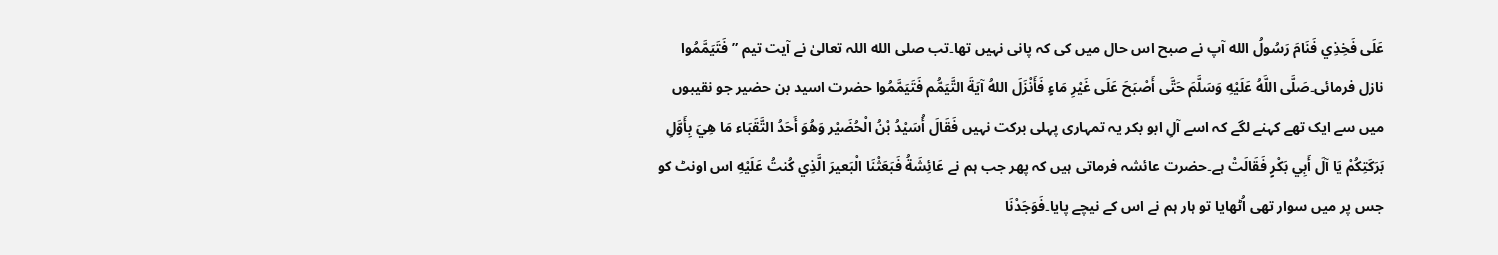عَلَى فَخِذِي فَنَامَ رَسُولُ الله آپ نے صبح اس حال میں کی کہ پانی نہیں تھا۔تب صلى الله اللہ تعالیٰ نے آیت تیم ”فَتَيَمَّمُوا نازل فرمائی۔صَلَّى اللَّهُ عَلَيْهِ وَسَلَّمَ حَتَّى أَصْبَحَ عَلَى غَيْرِ مَاءٍ فَأَنْزَلَ اللهُ آيَةَ التَّيَمُّم فَتَيَمَّمُوا حضرت اسید بن حضیر جو نقیبوں میں سے ایک تھے کہنے لگے کہ اسے آلِ ابو بکر یہ تمہاری پہلی برکت نہیں فَقَالَ أُسَيْدُ بْنُ الْحُضَيْر وَهُوَ أَحَدُ التَّقَبَاء مَا هِيَ بِأَوَّلِ بَرَكَتِكُمْ يَا آلَ أَبِي بَكْرٍ فَقَالَتْ ہے۔حضرت عائشہ فرماتی ہیں کہ پھر جب ہم نے عَائِشَةُ فَبَعَثْنَا الْبَعيرَ الَّذِي كُنتُ عَلَيْهِ اس اونٹ کو جس پر میں سوار تھی اُٹھایا تو ہار ہم نے اس کے نیچے پایا۔فَوَجَدْنَا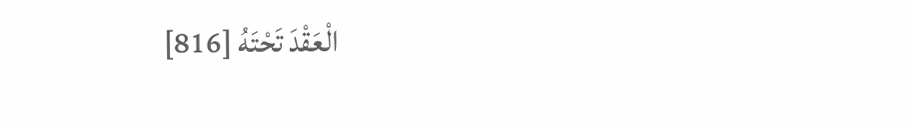الْعَقْدَ تَحْتَهُ [816]